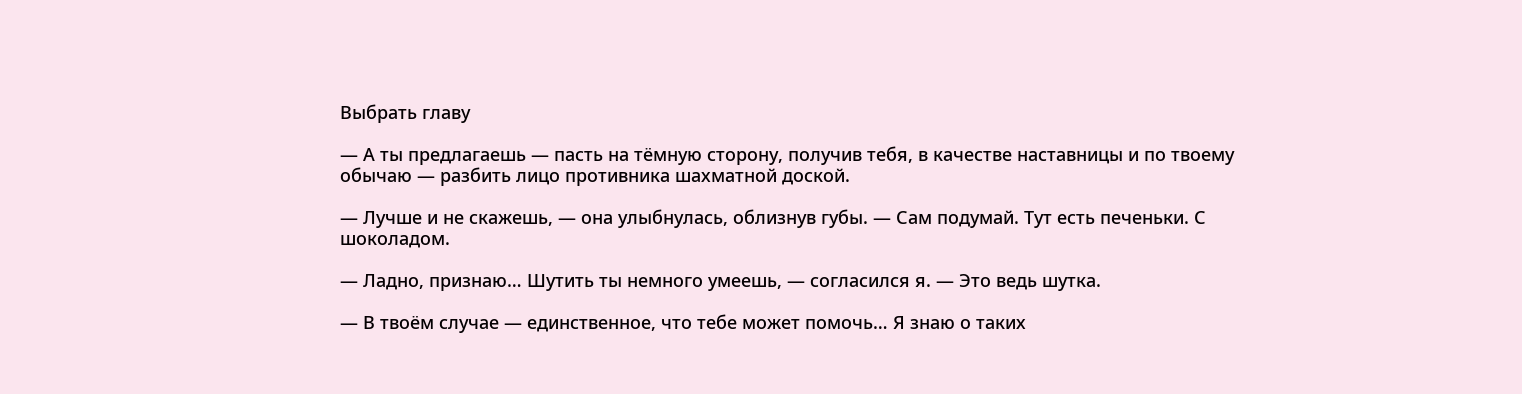Выбрать главу

— А ты предлагаешь — пасть на тёмную сторону, получив тебя, в качестве наставницы и по твоему обычаю — разбить лицо противника шахматной доской.

— Лучше и не скажешь, — она улыбнулась, облизнув губы. — Сам подумай. Тут есть печеньки. С шоколадом.

— Ладно, признаю… Шутить ты немного умеешь, — согласился я. — Это ведь шутка.

— В твоём случае — единственное, что тебе может помочь… Я знаю о таких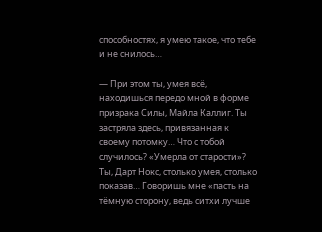способностях, я умею такое, что тебе и не снилось…

— При этом ты, умея всё, находишься передо мной в форме призрака Силы, Майла Каллиг. Ты застряла здесь, привязанная к своему потомку… Что с тобой случилось? «Умерла от старости»? Ты, Дарт Нокс, столько умея, столько показав… Говоришь мне «пасть на тёмную сторону, ведь ситхи лучше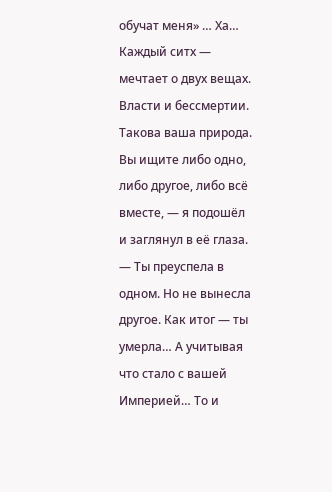обучат меня» … Ха… Каждый ситх — мечтает о двух вещах. Власти и бессмертии. Такова ваша природа. Вы ищите либо одно, либо другое, либо всё вместе, — я подошёл и заглянул в её глаза. — Ты преуспела в одном. Но не вынесла другое. Как итог — ты умерла… А учитывая что стало с вашей Империей… То и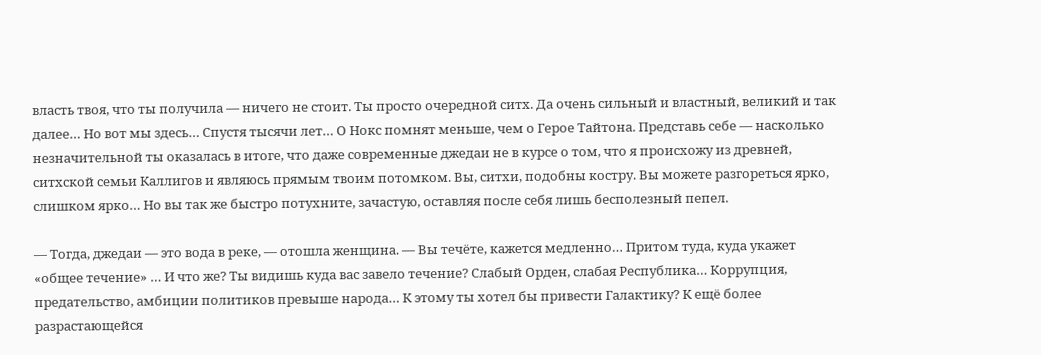власть твоя, что ты получила — ничего не стоит. Ты просто очередной ситх. Да очень сильный и властный, великий и так далее… Но вот мы здесь… Спустя тысячи лет… О Нокс помнят меньше, чем о Герое Тайтона. Представь себе — насколько незначительной ты оказалась в итоге, что даже современные джедаи не в курсе о том, что я происхожу из древней, ситхской семьи Каллигов и являюсь прямым твоим потомком. Вы, ситхи, подобны костру. Вы можете разгореться ярко, слишком ярко… Но вы так же быстро потухните, зачастую, оставляя после себя лишь бесполезный пепел.

— Тогда, джедаи — это вода в реке, — отошла женщина. — Вы течёте, кажется медленно… Притом туда, куда укажет «общее течение» … И что же? Ты видишь куда вас завело течение? Слабый Орден, слабая Республика… Коррупция, предательство, амбиции политиков превыше народа… К этому ты хотел бы привести Галактику? К ещё более разрастающейся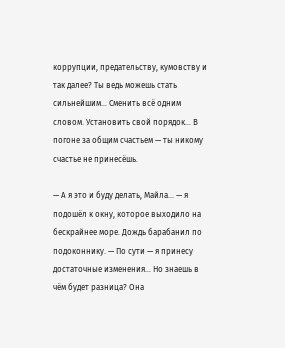коррупции, предательству, кумовству и так далее? Ты ведь можешь стать сильнейшим… Сменить всё одним словом. Установить свой порядок… В погоне за общим счастьем — ты никому счастье не принесёшь.

— А я это и буду делать, Майла… — я подошёл к окну, которое выходило на бескрайнее море. Дождь барабанил по подоконнику. — По сути — я принесу достаточные изменения… Но знаешь в чём будет разница? Она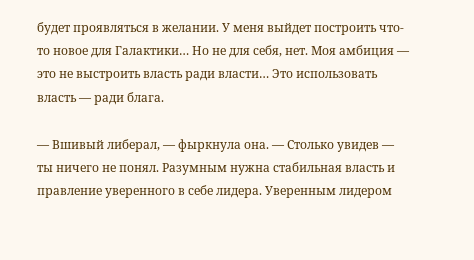будет проявляться в желании. У меня выйдет построить что-то новое для Галактики… Но не для себя, нет. Моя амбиция — это не выстроить власть ради власти… Это использовать власть — ради блага.

— Вшивый либерал, — фыркнула она. — Столько увидев — ты ничего не понял. Разумным нужна стабильная власть и правление уверенного в себе лидера. Уверенным лидером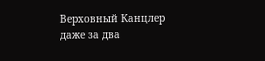Верховный Канцлер даже за два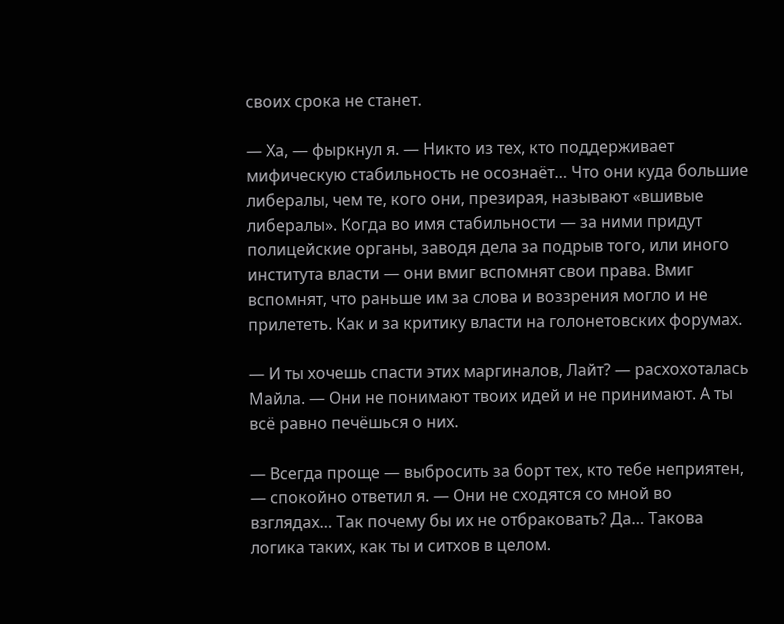своих срока не станет.

— Ха, — фыркнул я. — Никто из тех, кто поддерживает мифическую стабильность не осознаёт… Что они куда большие либералы, чем те, кого они, презирая, называют «вшивые либералы». Когда во имя стабильности — за ними придут полицейские органы, заводя дела за подрыв того, или иного института власти — они вмиг вспомнят свои права. Вмиг вспомнят, что раньше им за слова и воззрения могло и не прилететь. Как и за критику власти на голонетовских форумах.

— И ты хочешь спасти этих маргиналов, Лайт? — расхохоталась Майла. — Они не понимают твоих идей и не принимают. А ты всё равно печёшься о них.

— Всегда проще — выбросить за борт тех, кто тебе неприятен, — спокойно ответил я. — Они не сходятся со мной во взглядах… Так почему бы их не отбраковать? Да… Такова логика таких, как ты и ситхов в целом.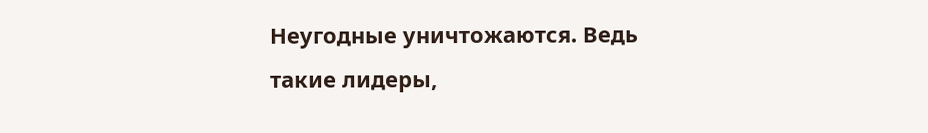Неугодные уничтожаются. Ведь такие лидеры,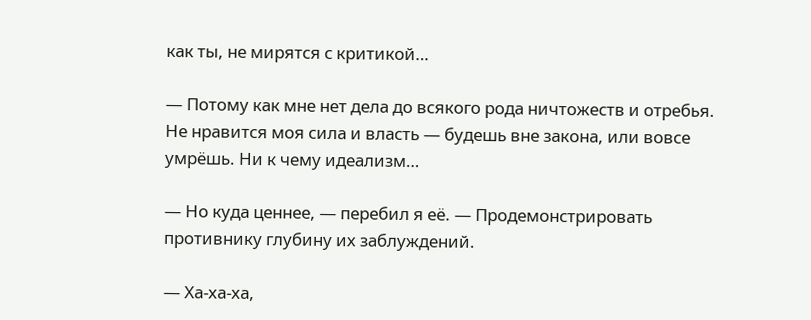как ты, не мирятся с критикой…

— Потому как мне нет дела до всякого рода ничтожеств и отребья. Не нравится моя сила и власть — будешь вне закона, или вовсе умрёшь. Ни к чему идеализм…

— Но куда ценнее, — перебил я её. — Продемонстрировать противнику глубину их заблуждений.

— Ха-ха-ха,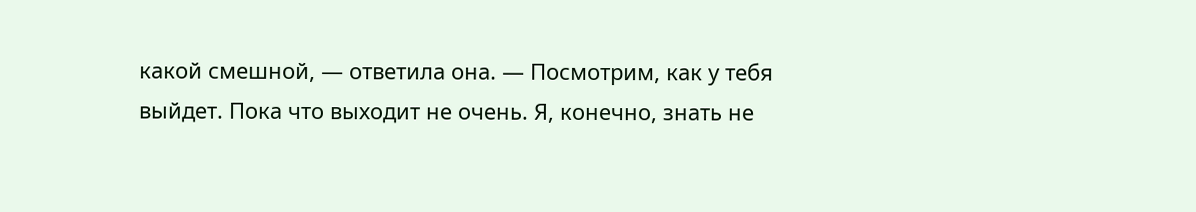какой смешной, — ответила она. — Посмотрим, как у тебя выйдет. Пока что выходит не очень. Я, конечно, знать не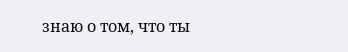знаю о том, что ты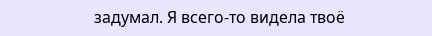задумал. Я всего-то видела твоё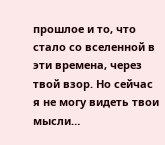прошлое и то, что стало со вселенной в эти времена, через твой взор. Но сейчас я не могу видеть твои мысли…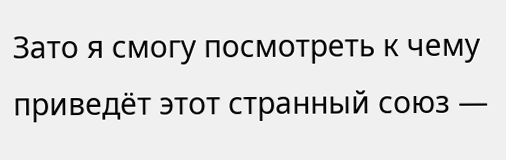Зато я смогу посмотреть к чему приведёт этот странный союз —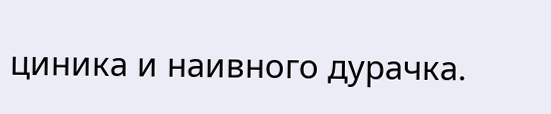циника и наивного дурачка.